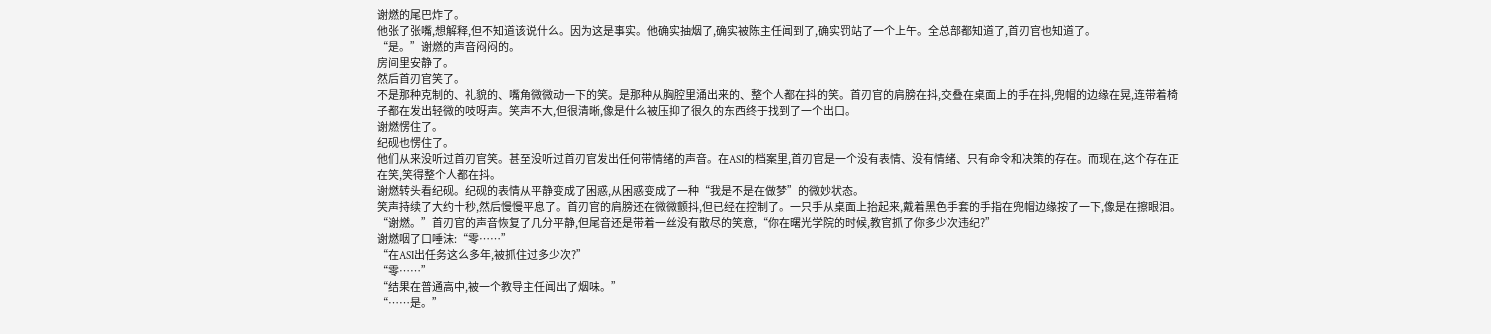谢燃的尾巴炸了。
他张了张嘴,想解释,但不知道该说什么。因为这是事实。他确实抽烟了,确实被陈主任闻到了,确实罚站了一个上午。全总部都知道了,首刃官也知道了。
“是。”谢燃的声音闷闷的。
房间里安静了。
然后首刃官笑了。
不是那种克制的、礼貌的、嘴角微微动一下的笑。是那种从胸腔里涌出来的、整个人都在抖的笑。首刃官的肩膀在抖,交叠在桌面上的手在抖,兜帽的边缘在晃,连带着椅子都在发出轻微的吱呀声。笑声不大,但很清晰,像是什么被压抑了很久的东西终于找到了一个出口。
谢燃愣住了。
纪砚也愣住了。
他们从来没听过首刃官笑。甚至没听过首刃官发出任何带情绪的声音。在ASI的档案里,首刃官是一个没有表情、没有情绪、只有命令和决策的存在。而现在,这个存在正在笑,笑得整个人都在抖。
谢燃转头看纪砚。纪砚的表情从平静变成了困惑,从困惑变成了一种“我是不是在做梦”的微妙状态。
笑声持续了大约十秒,然后慢慢平息了。首刃官的肩膀还在微微颤抖,但已经在控制了。一只手从桌面上抬起来,戴着黑色手套的手指在兜帽边缘按了一下,像是在擦眼泪。
“谢燃。”首刃官的声音恢复了几分平静,但尾音还是带着一丝没有散尽的笑意,“你在曙光学院的时候,教官抓了你多少次违纪?”
谢燃咽了口唾沫:“零……”
“在ASI出任务这么多年,被抓住过多少次?”
“零……”
“结果在普通高中,被一个教导主任闻出了烟味。”
“……是。”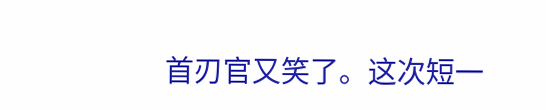首刃官又笑了。这次短一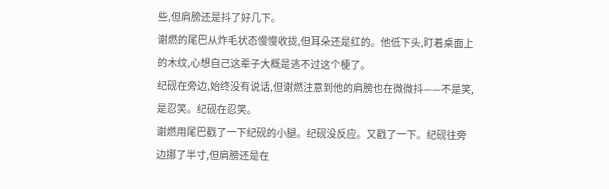些,但肩膀还是抖了好几下。
谢燃的尾巴从炸毛状态慢慢收拢,但耳朵还是红的。他低下头,盯着桌面上的木纹,心想自己这辈子大概是逃不过这个梗了。
纪砚在旁边,始终没有说话,但谢燃注意到他的肩膀也在微微抖——不是笑,是忍笑。纪砚在忍笑。
谢燃用尾巴戳了一下纪砚的小腿。纪砚没反应。又戳了一下。纪砚往旁边挪了半寸,但肩膀还是在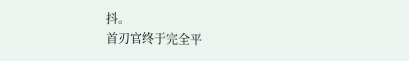抖。
首刃官终于完全平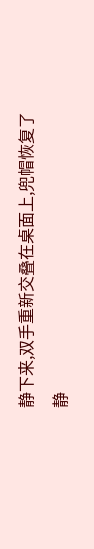静下来,双手重新交叠在桌面上,兜帽恢复了静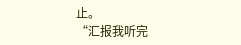止。
“汇报我听完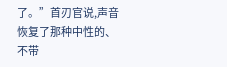了。”首刃官说,声音恢复了那种中性的、不带